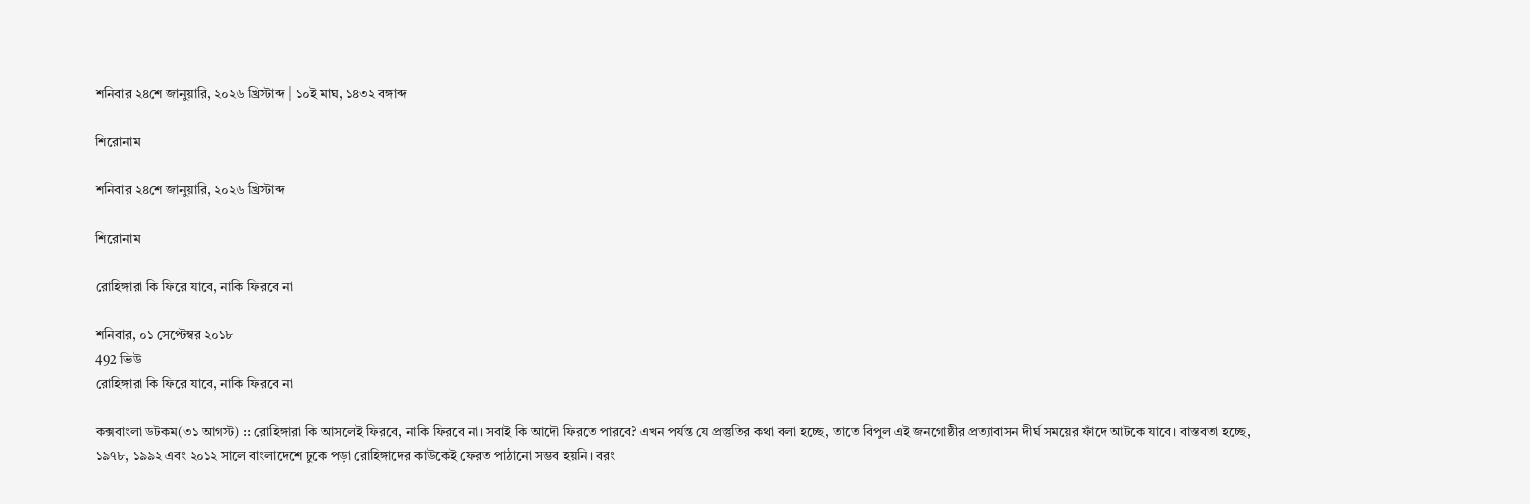শনিবার ২৪শে জানুয়ারি, ২০২৬ খ্রিস্টাব্দ | ১০ই মাঘ, ১৪৩২ বঙ্গাব্দ

শিরোনাম

শনিবার ২৪শে জানুয়ারি, ২০২৬ খ্রিস্টাব্দ

শিরোনাম

রোহিঙ্গারা কি ফিরে যাবে, নাকি ফিরবে না

শনিবার, ০১ সেপ্টেম্বর ২০১৮
492 ভিউ
রোহিঙ্গারা কি ফিরে যাবে, নাকি ফিরবে না

কক্সবাংলা ডটকম(৩১ আগস্ট) :: রোহিঙ্গারা কি আসলেই ফিরবে, নাকি ফিরবে না। সবাই কি আদৌ ফিরতে পারবে? এখন পর্যন্ত যে প্রস্তুতির কথা বলা হচ্ছে, তাতে বিপুল এই জনগোষ্ঠীর প্রত্যাবাসন দীর্ঘ সময়ের ফাঁদে আটকে যাবে। বাস্তবতা হচ্ছে, ১৯৭৮, ১৯৯২ এবং ২০১২ সালে বাংলাদেশে ঢুকে পড়া রোহিঙ্গাদের কাউকেই ফেরত পাঠানো সম্ভব হয়নি। বরং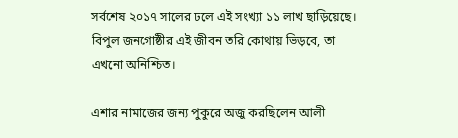সর্বশেষ ২০১৭ সালের ঢলে এই সংখ্যা ১১ লাখ ছাড়িয়েছে। বিপুল জনগোষ্ঠীর এই জীবন তরি কোথায় ভিড়বে, তা এখনো অনিশ্চিত।

এশার নামাজের জন্য পুকুরে অজু করছিলেন আলী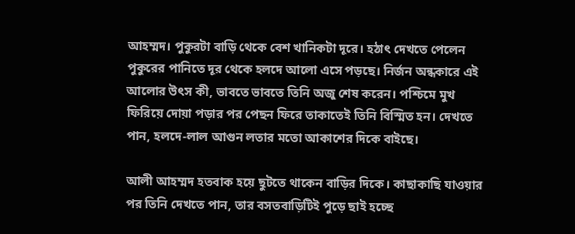আহম্মদ। পুকুরটা বাড়ি থেকে বেশ খানিকটা দূরে। হঠাৎ দেখতে পেলেন পুকুরের পানিতে দূর থেকে হলদে আলো এসে পড়ছে। নির্জন অন্ধকারে এই আলোর উৎস কী, ভাবতে ভাবতে তিনি অজু শেষ করেন। পশ্চিমে মুখ ফিরিয়ে দোয়া পড়ার পর পেছন ফিরে তাকাতেই তিনি বিস্মিত হন। দেখতে পান, হলদে-লাল আগুন লতার মতো আকাশের দিকে বাইছে।

আলী আহম্মদ হতবাক হয়ে ছুটতে থাকেন বাড়ির দিকে। কাছাকাছি যাওয়ার পর তিনি দেখতে পান, তার বসতবাড়িটিই পুড়ে ছাই হচ্ছে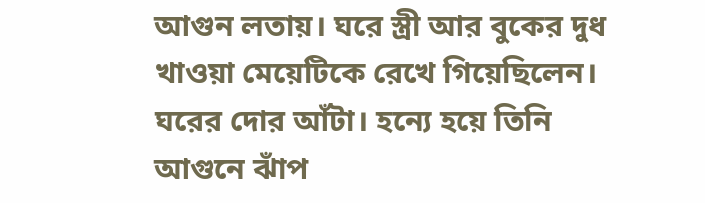আগুন লতায়। ঘরে স্ত্রী আর বুকের দুধ খাওয়া মেয়েটিকে রেখে গিয়েছিলেন। ঘরের দোর আঁটা। হন্যে হয়ে তিনি আগুনে ঝাঁপ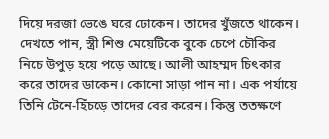দিয়ে দরজা ভেঙে ঘরে ঢোকেন। তাদের খুঁজতে থাকেন। দেখতে পান, স্ত্রী শিশু মেয়েটিকে বুকে চেপে চৌকির নিচে উপুড় হয়ে পড়ে আছে। আলী আহম্মদ চিৎকার করে তাদের ডাকেন। কোনো সাড়া পান না। এক পর্যায়ে তিনি টেনে-হিঁচড়ে তাদের বের করেন। কিন্তু ততক্ষণে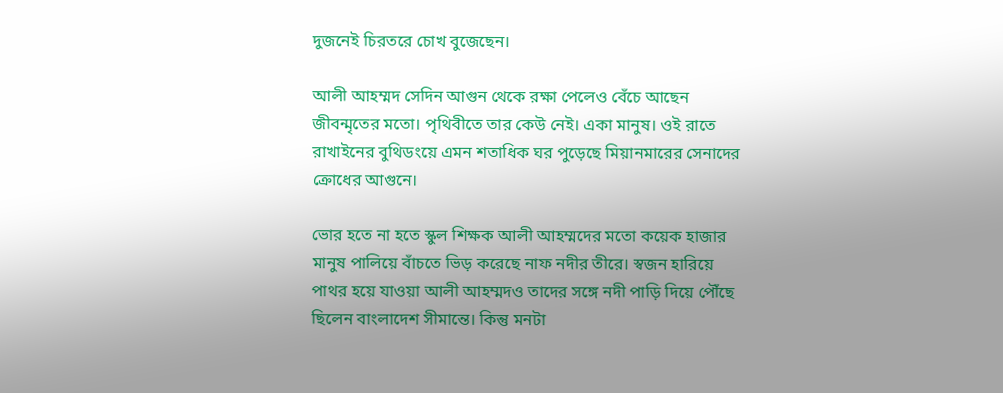দুজনেই চিরতরে চোখ বুজেছেন।

আলী আহম্মদ সেদিন আগুন থেকে রক্ষা পেলেও বেঁচে আছেন জীবন্মৃতের মতো। পৃথিবীতে তার কেউ নেই। একা মানুষ। ওই রাতে রাখাইনের বুথিডংয়ে এমন শতাধিক ঘর পুড়েছে মিয়ানমারের সেনাদের ক্রোধের আগুনে।

ভোর হতে না হতে স্কুল শিক্ষক আলী আহম্মদের মতো কয়েক হাজার মানুষ পালিয়ে বাঁচতে ভিড় করেছে নাফ নদীর তীরে। স্বজন হারিয়ে পাথর হয়ে যাওয়া আলী আহম্মদও তাদের সঙ্গে নদী পাড়ি দিয়ে পৌঁছে ছিলেন বাংলাদেশ সীমান্তে। কিন্তু মনটা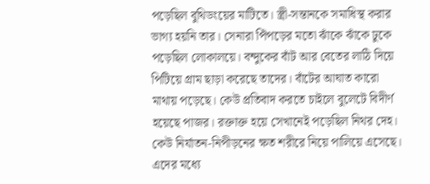পড়েছিল বুথিডংয়ের মাটিতে। স্ত্রী-সন্তানকে সমাধিস্থ করার ভাগ্য হয়নি তার। সেনারা পিঁপড়ের মতো ঝাঁকে ঝাঁকে ঢুকে পড়েছিল লোকালয়ে। বন্দুকের বাঁট আর বেতের লাঠি দিয়ে পিটিয়ে গ্রাম ছাড়া করেছে তাদের। বাঁটের আঘাত কারো মাথায় পড়েছে। কেউ প্রতিবাদ করতে চাইলে বুলেটে বিদীর্ণ হয়েছে পাজর। রক্তাক্ত হয়ে সেখানেই পড়েছিল নিথর দেহ। কেউ নির্যাতন-নিপীড়নের ক্ষত শরীরে নিয়ে পালিয়ে এসেছে। এদের মধ্যে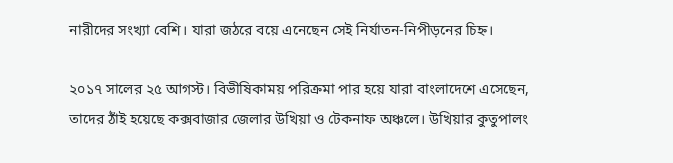নারীদের সংখ্যা বেশি। যারা জঠরে বয়ে এনেছেন সেই নির্যাতন-নিপীড়নের চিহ্ন।

২০১৭ সালের ২৫ আগস্ট। বিভীষিকাময় পরিক্রমা পার হয়ে যারা বাংলাদেশে এসেছেন, তাদের ঠাঁই হয়েছে কক্সবাজার জেলার উখিয়া ও টেকনাফ অঞ্চলে। উখিয়ার কুতুপালং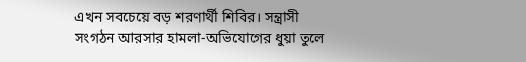এখন সবচেয়ে বড় শরণার্থী শিবির। সন্ত্রাসী সংগঠন আরসার হামলা-অভিযোগের ধুয়া তুলে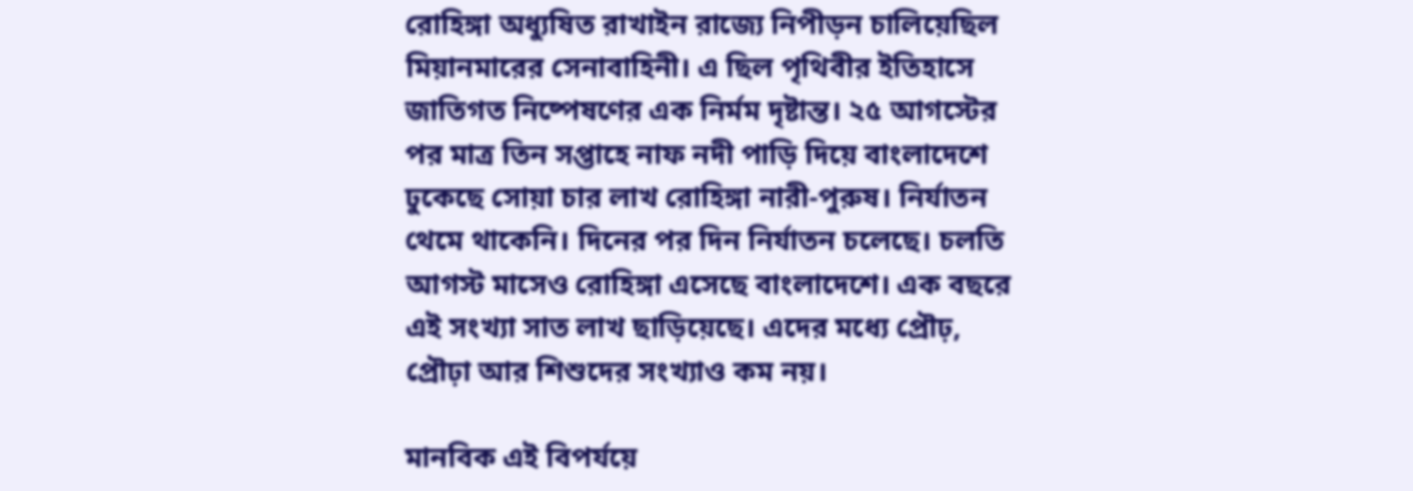রোহিঙ্গা অধ্যুষিত রাখাইন রাজ্যে নিপীড়ন চালিয়েছিল মিয়ানমারের সেনাবাহিনী। এ ছিল পৃথিবীর ইতিহাসে জাতিগত নিষ্পেষণের এক নির্মম দৃষ্টান্ত। ২৫ আগস্টের পর মাত্র তিন সপ্তাহে নাফ নদী পাড়ি দিয়ে বাংলাদেশে ঢুকেছে সোয়া চার লাখ রোহিঙ্গা নারী-পুরুষ। নির্যাতন থেমে থাকেনি। দিনের পর দিন নির্যাতন চলেছে। চলতি আগস্ট মাসেও রোহিঙ্গা এসেছে বাংলাদেশে। এক বছরে এই সংখ্যা সাত লাখ ছাড়িয়েছে। এদের মধ্যে প্রৌঢ়, প্রৌঢ়া আর শিশুদের সংখ্যাও কম নয়।

মানবিক এই বিপর্যয়ে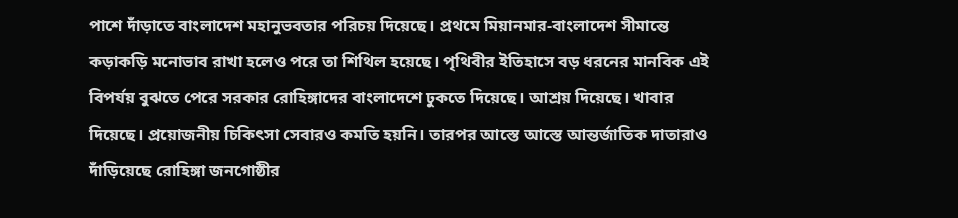পাশে দাঁড়াতে বাংলাদেশ মহানুভবতার পরিচয় দিয়েছে। প্রথমে মিয়ানমার-বাংলাদেশ সীমান্তে কড়াকড়ি মনোভাব রাখা হলেও পরে তা শিথিল হয়েছে। পৃথিবীর ইতিহাসে বড় ধরনের মানবিক এই বিপর্যয় বুঝতে পেরে সরকার রোহিঙ্গাদের বাংলাদেশে ঢুকতে দিয়েছে। আশ্রয় দিয়েছে। খাবার দিয়েছে। প্রয়োজনীয় চিকিৎসা সেবারও কমতি হয়নি। তারপর আস্তে আস্তে আন্তর্জাতিক দাতারাও দাঁড়িয়েছে রোহিঙ্গা জনগোষ্ঠীর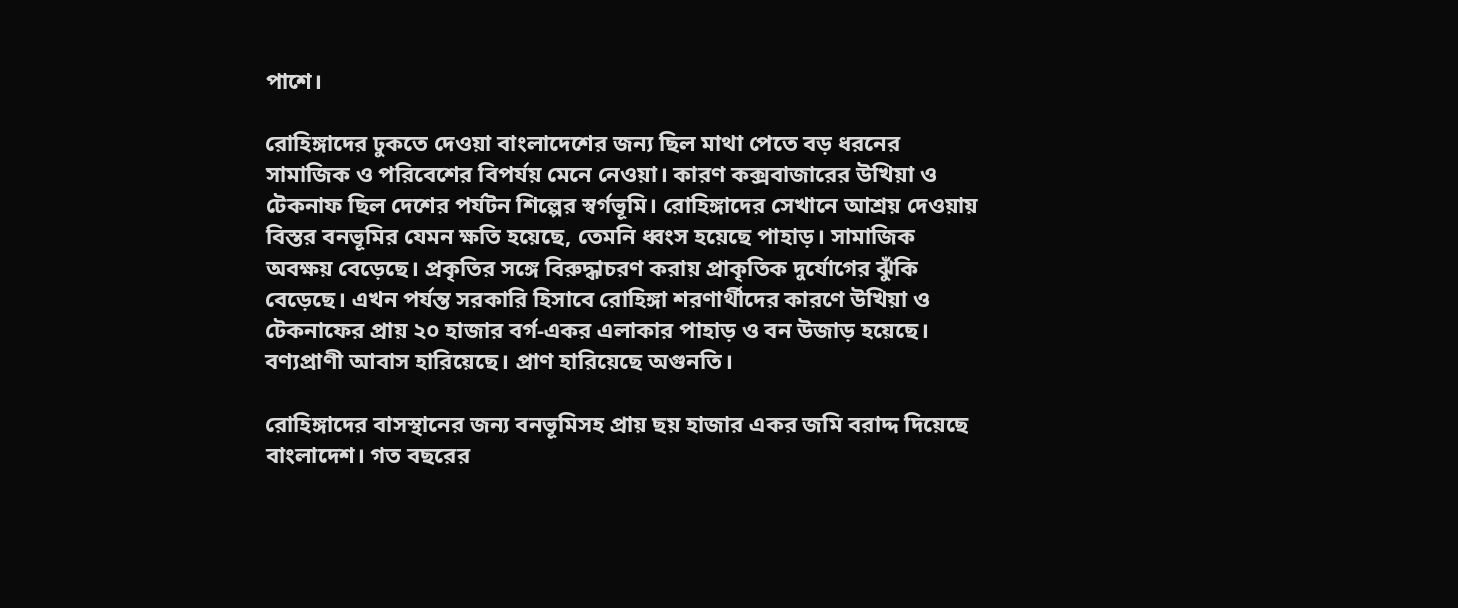পাশে।

রোহিঙ্গাদের ঢুকতে দেওয়া বাংলাদেশের জন্য ছিল মাথা পেতে বড় ধরনের সামাজিক ও পরিবেশের বিপর্যয় মেনে নেওয়া। কারণ কক্সবাজারের উখিয়া ও টেকনাফ ছিল দেশের পর্যটন শিল্পের স্বর্গভূমি। রোহিঙ্গাদের সেখানে আশ্রয় দেওয়ায় বিস্তর বনভূমির যেমন ক্ষতি হয়েছে, তেমনি ধ্বংস হয়েছে পাহাড়। সামাজিক অবক্ষয় বেড়েছে। প্রকৃতির সঙ্গে বিরুদ্ধাচরণ করায় প্রাকৃতিক দুর্যোগের ঝুঁকি বেড়েছে। এখন পর্যন্ত সরকারি হিসাবে রোহিঙ্গা শরণার্থীদের কারণে উখিয়া ও টেকনাফের প্রায় ২০ হাজার বর্গ-একর এলাকার পাহাড় ও বন উজাড় হয়েছে। বণ্যপ্রাণী আবাস হারিয়েছে। প্রাণ হারিয়েছে অগুনতি।

রোহিঙ্গাদের বাসস্থানের জন্য বনভূমিসহ প্রায় ছয় হাজার একর জমি বরাদ্দ দিয়েছে বাংলাদেশ। গত বছরের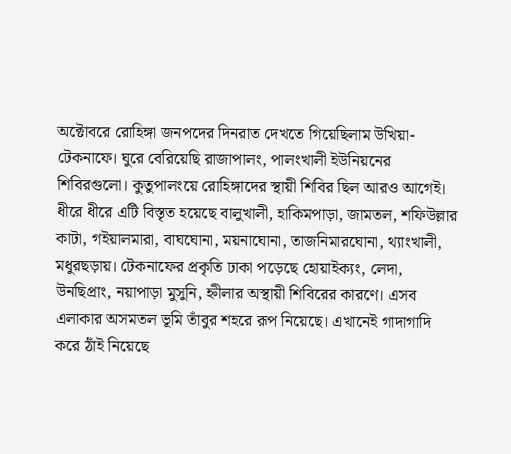অক্টোবরে রোহিঙ্গা জনপদের দিনরাত দেখতে গিয়েছিলাম উখিয়া-টেকনাফে। ঘুরে বেরিয়েছি রাজাপালং, পালংখালী ইউনিয়নের শিবিরগুলো। কুতুপালংয়ে রোহিঙ্গাদের স্থায়ী শিবির ছিল আরও আগেই। ধীরে ধীরে এটি বিস্তৃত হয়েছে বালুখালী, হাকিমপাড়া, জামতল, শফিউল্লার কাটা, গইয়ালমারা, বাঘঘোনা, ময়নাঘোনা, তাজনিমারঘোনা, থ্যাংখালী, মধুরছড়ায়। টেকনাফের প্রকৃতি ঢাকা পড়েছে হোয়াইক্যং, লেদা, উনছিপ্রাং, নয়াপাড়া মুসুনি, হ্নীলার অস্থায়ী শিবিরের কারণে। এসব এলাকার অসমতল ভূমি তাঁবুর শহরে রূপ নিয়েছে। এখানেই গাদাগাদি করে ঠাঁই নিয়েছে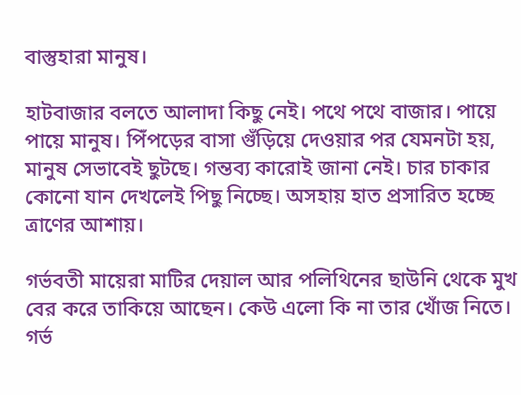বাস্তুহারা মানুষ।

হাটবাজার বলতে আলাদা কিছু নেই। পথে পথে বাজার। পায়ে পায়ে মানুষ। পিঁপড়ের বাসা গুঁড়িয়ে দেওয়ার পর যেমনটা হয়, মানুষ সেভাবেই ছুটছে। গন্তব্য কারোই জানা নেই। চার চাকার কোনো যান দেখলেই পিছু নিচ্ছে। অসহায় হাত প্রসারিত হচ্ছে ত্রাণের আশায়।

গর্ভবতী মায়েরা মাটির দেয়াল আর পলিথিনের ছাউনি থেকে মুখ বের করে তাকিয়ে আছেন। কেউ এলো কি না তার খোঁজ নিতে। গর্ভ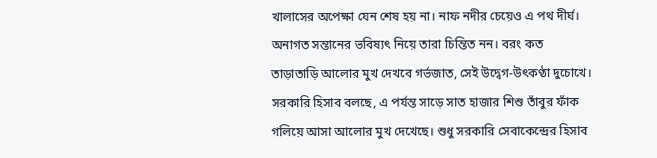খালাসের অপেক্ষা যেন শেষ হয় না। নাফ নদীর চেয়েও এ পথ দীর্ঘ। অনাগত সন্তানের ভবিষ্যৎ নিয়ে তারা চিন্তিত নন। বরং কত তাড়াতাড়ি আলোর মুখ দেখবে গর্ভজাত, সেই উদ্বেগ-উৎকণ্ঠা দুচোখে। সরকারি হিসাব বলছে, এ পর্যন্ত সাড়ে সাত হাজার শিশু তাঁবুর ফাঁক গলিয়ে আসা আলোর মুখ দেখেছে। শুধু সরকারি সেবাকেন্দ্রের হিসাব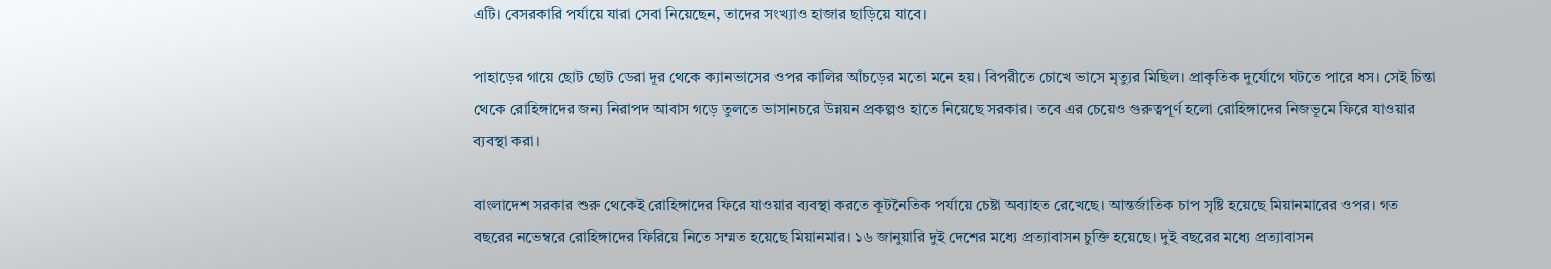এটি। বেসরকারি পর্যায়ে যারা সেবা নিয়েছেন, তাদের সংখ্যাও হাজার ছাড়িয়ে যাবে।

পাহাড়ের গায়ে ছোট ছোট ডেরা দূর থেকে ক্যানভাসের ওপর কালির আঁচড়ের মতো মনে হয়। বিপরীতে চোখে ভাসে মৃত্যুর মিছিল। প্রাকৃতিক দুর্যোগে ঘটতে পারে ধস। সেই চিন্তা থেকে রোহিঙ্গাদের জন্য নিরাপদ আবাস গড়ে তুলতে ভাসানচরে উন্নয়ন প্রকল্পও হাতে নিয়েছে সরকার। তবে এর চেয়েও গুরুত্বপূর্ণ হলো রোহিঙ্গাদের নিজভূমে ফিরে যাওয়ার ব্যবস্থা করা।

বাংলাদেশ সরকার শুরু থেকেই রোহিঙ্গাদের ফিরে যাওয়ার ব্যবস্থা করতে কূটনৈতিক পর্যায়ে চেষ্টা অব্যাহত রেখেছে। আন্তর্জাতিক চাপ সৃষ্টি হয়েছে মিয়ানমারের ওপর। গত বছরের নভেম্বরে রোহিঙ্গাদের ফিরিয়ে নিতে সম্মত হয়েছে মিয়ানমার। ১৬ জানুয়ারি দুই দেশের মধ্যে প্রত্যাবাসন চুক্তি হয়েছে। দুই বছরের মধ্যে প্রত্যাবাসন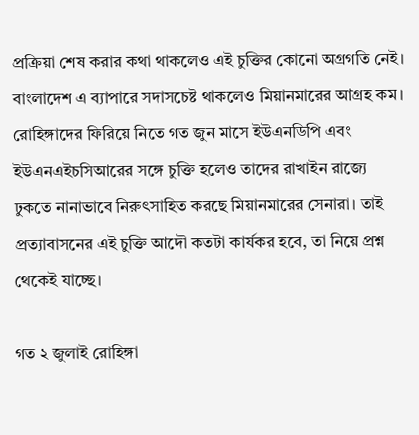প্রক্রিয়া শেষ করার কথা থাকলেও এই চুক্তির কোনো অগ্রগতি নেই। বাংলাদেশ এ ব্যাপারে সদাসচেষ্ট থাকলেও মিয়ানমারের আগ্রহ কম। রোহিঙ্গাদের ফিরিয়ে নিতে গত জুন মাসে ইউএনডিপি এবং ইউএনএইচসিআরের সঙ্গে চুক্তি হলেও তাদের রাখাইন রাজ্যে ঢুকতে নানাভাবে নিরুৎসাহিত করছে মিয়ানমারের সেনারা। তাই প্রত্যাবাসনের এই চুক্তি আদৌ কতটা কার্যকর হবে, তা নিয়ে প্রশ্ন থেকেই যাচ্ছে।

গত ২ জুলাই রোহিঙ্গা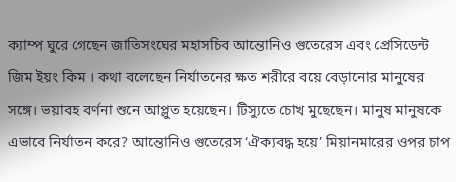ক্যাম্প ঘুরে গেছেন জাতিসংঘের মহাসচিব আন্তোনিও গুতেরেস এবং প্রেসিডেন্ট জিম ইয়ং কিম । কথা বলেছেন নির্যাতনের ক্ষত শরীরে বয়ে বেড়ানোর মানুষের সঙ্গে। ভয়াবহ বর্ণনা শুনে আপ্লুত হয়েছেন। টিস্যুতে চোখ মুছেছেন। মানুষ মানুষকে এভাবে নির্যাতন করে? আন্তোনিও গুতেরেস ‘ঐক্যবদ্ধ হয়ে’ মিয়ানমারের ওপর চাপ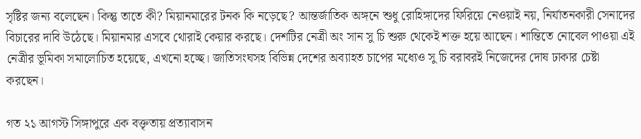সৃষ্টির জন্য বলেছেন। কিন্তু তাতে কী? মিয়ানমারের টনক কি নড়েছে? আন্তর্জাতিক অঙ্গনে শুধু রোহিঙ্গাদের ফিরিয়ে নেওয়াই নয়, নির্যাতনকারী সেনাদের বিচারের দাবি উঠেছে। মিয়ানমার এসবে থোরাই কেয়ার করছে। দেশটির নেত্রী অং সান সু চি শুরু থেকেই শক্ত হয়ে আছেন। শান্তিতে নোবেল পাওয়া এই নেত্রীর ভূমিকা সমালোচিত হয়েছে, এখনো হচ্ছে। জাতিসংঘসহ বিভিন্ন দেশের অব্যাহত চাপের মধ্যেও সু চি বরাবরই নিজেদের দোষ ঢাকার চেষ্টা করছেন।

গত ২১ আগস্ট সিঙ্গাপুরে এক বক্তৃতায় প্রত্যাবাসন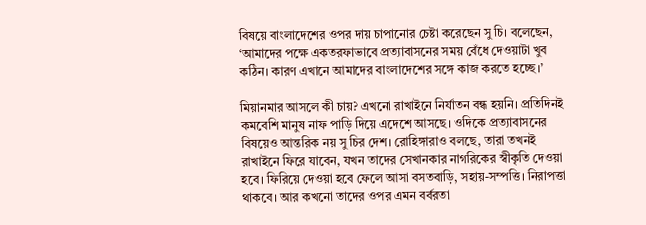বিষয়ে বাংলাদেশের ওপর দায় চাপানোর চেষ্টা করেছেন সু চি। বলেছেন, ‘আমাদের পক্ষে একতরফাভাবে প্রত্যাবাসনের সময় বেঁধে দেওয়াটা খুব কঠিন। কারণ এখানে আমাদের বাংলাদেশের সঙ্গে কাজ করতে হচ্ছে।’

মিয়ানমার আসলে কী চায়? এখনো রাখাইনে নির্যাতন বন্ধ হয়নি। প্রতিদিনই কমবেশি মানুষ নাফ পাড়ি দিয়ে এদেশে আসছে। ওদিকে প্রত্যাবাসনের বিষয়েও আন্তরিক নয় সু চির দেশ। রোহিঙ্গারাও বলছে, তারা তখনই রাখাইনে ফিরে যাবেন, যখন তাদের সেখানকার নাগরিকের স্বীকৃতি দেওয়া হবে। ফিরিয়ে দেওয়া হবে ফেলে আসা বসতবাড়ি, সহায়-সম্পত্তি। নিরাপত্তা থাকবে। আর কখনো তাদের ওপর এমন বর্বরতা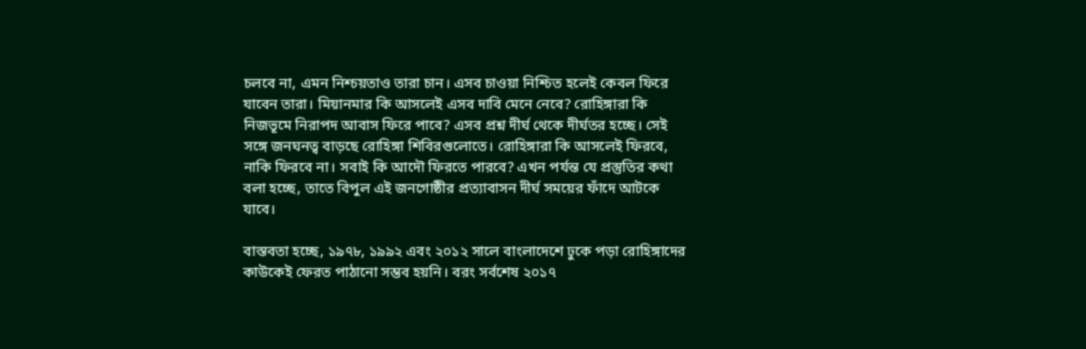চলবে না, এমন নিশ্চয়তাও তারা চান। এসব চাওয়া নিশ্চিত হলেই কেবল ফিরে যাবেন তারা। মিয়ানমার কি আসলেই এসব দাবি মেনে নেবে? রোহিঙ্গারা কি নিজভূমে নিরাপদ আবাস ফিরে পাবে? এসব প্রশ্ন দীর্ঘ থেকে দীর্ঘতর হচ্ছে। সেই সঙ্গে জনঘনত্ব বাড়ছে রোহিঙ্গা শিবিরগুলোতে। রোহিঙ্গারা কি আসলেই ফিরবে, নাকি ফিরবে না। সবাই কি আদৌ ফিরতে পারবে? এখন পর্যন্ত যে প্রস্তুতির কথা বলা হচ্ছে, তাতে বিপুল এই জনগোষ্ঠীর প্রত্যাবাসন দীর্ঘ সময়ের ফাঁদে আটকে যাবে।

বাস্তবতা হচ্ছে, ১৯৭৮, ১৯৯২ এবং ২০১২ সালে বাংলাদেশে ঢুকে পড়া রোহিঙ্গাদের কাউকেই ফেরত পাঠানো সম্ভব হয়নি। বরং সর্বশেষ ২০১৭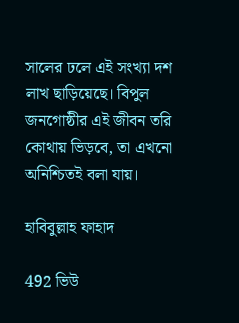সালের ঢলে এই সংখ্যা দশ লাখ ছাড়িয়েছে। বিপুল জনগোষ্ঠীর এই জীবন তরি কোথায় ভিড়বে, তা এখনো অনিশ্চিতই বলা যায়।

হাবিবুল্লাহ ফাহাদ

492 ভিউ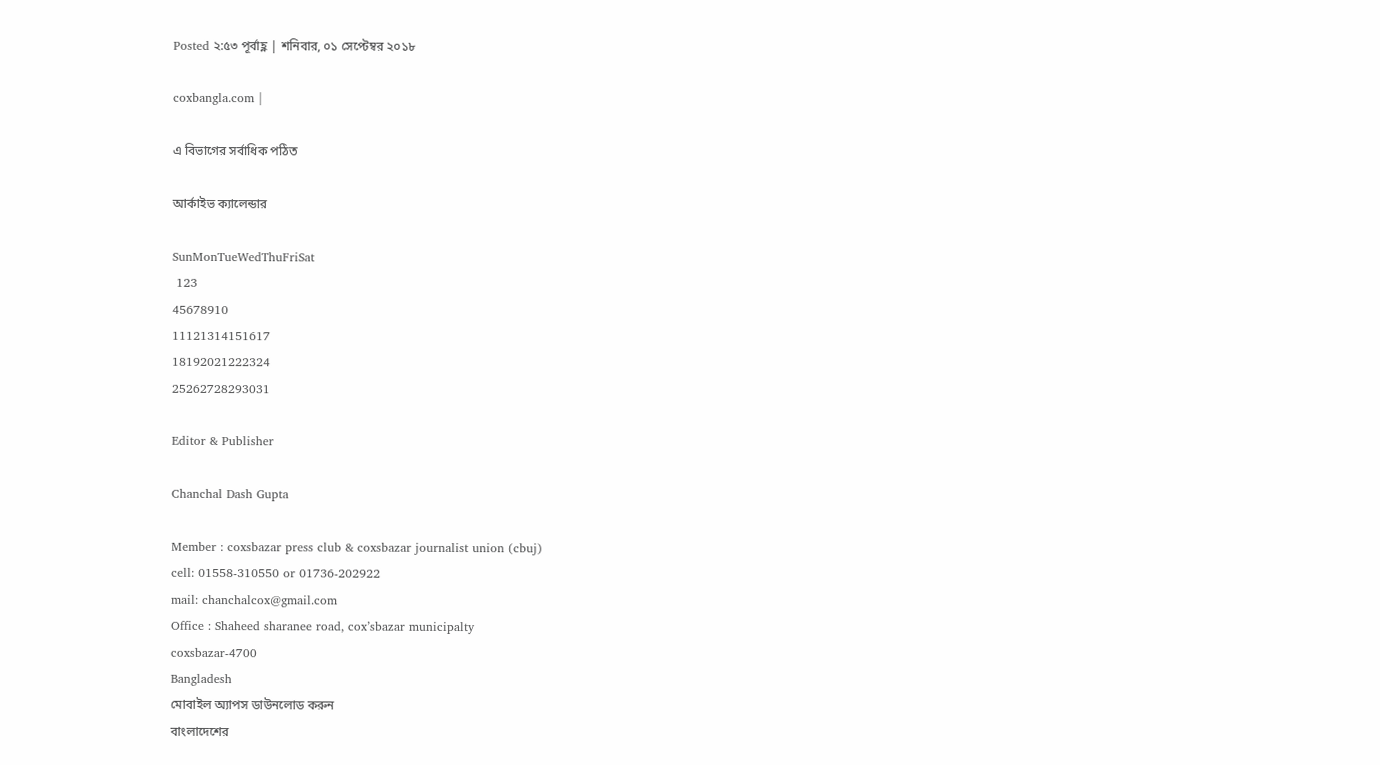Posted ২:৫৩ পূর্বাহ্ণ | শনিবার, ০১ সেপ্টেম্বর ২০১৮

coxbangla.com |

এ বিভাগের সর্বাধিক পঠিত

আর্কাইভ ক্যালেন্ডার

SunMonTueWedThuFriSat
 123
45678910
11121314151617
18192021222324
25262728293031

Editor & Publisher

Chanchal Dash Gupta

Member : coxsbazar press club & coxsbazar journalist union (cbuj)
cell: 01558-310550 or 01736-202922
mail: chanchalcox@gmail.com
Office : Shaheed sharanee road, cox’sbazar municipalty
coxsbazar-4700
Bangladesh
মোবাইল অ্যাপস ডাউনলোড করুন
বাংলাদেশের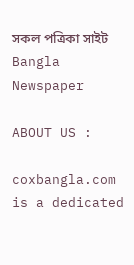সকল পত্রিকা সাইট
Bangla Newspaper

ABOUT US :

coxbangla.com is a dedicated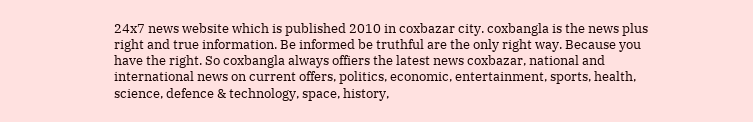24x7 news website which is published 2010 in coxbazar city. coxbangla is the news plus right and true information. Be informed be truthful are the only right way. Because you have the right. So coxbangla always offiers the latest news coxbazar, national and international news on current offers, politics, economic, entertainment, sports, health, science, defence & technology, space, history,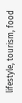lifestyle, tourism, food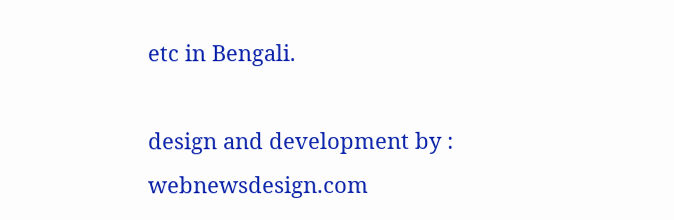etc in Bengali.

design and development by : webnewsdesign.com